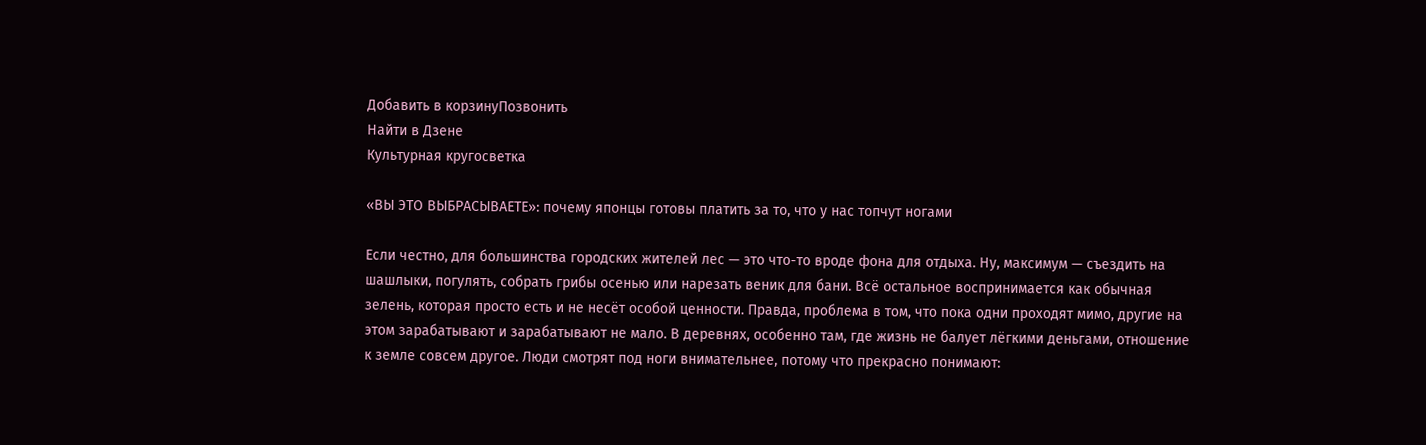Добавить в корзинуПозвонить
Найти в Дзене
Культурная кругосветка

«ВЫ ЭТО ВЫБРАСЫВАЕТЕ»: почему японцы готовы платить за то, что у нас топчут ногами

Если честно, для большинства городских жителей лес — это что-то вроде фона для отдыха. Ну, максимум — съездить на шашлыки, погулять, собрать грибы осенью или нарезать веник для бани. Всё остальное воспринимается как обычная зелень, которая просто есть и не несёт особой ценности. Правда, проблема в том, что пока одни проходят мимо, другие на этом зарабатывают и зарабатывают не мало. В деревнях, особенно там, где жизнь не балует лёгкими деньгами, отношение к земле совсем другое. Люди смотрят под ноги внимательнее, потому что прекрасно понимают: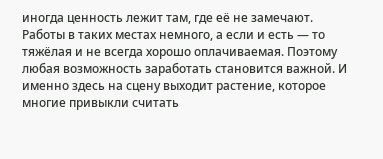иногда ценность лежит там, где её не замечают. Работы в таких местах немного, а если и есть — то тяжёлая и не всегда хорошо оплачиваемая. Поэтому любая возможность заработать становится важной. И именно здесь на сцену выходит растение, которое многие привыкли считать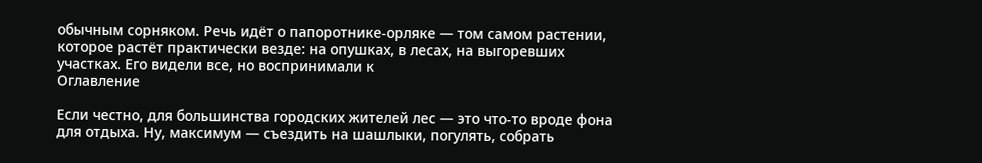обычным сорняком. Речь идёт о папоротнике-орляке — том самом растении, которое растёт практически везде: на опушках, в лесах, на выгоревших участках. Его видели все, но воспринимали к
Оглавление

Если честно, для большинства городских жителей лес — это что-то вроде фона для отдыха. Ну, максимум — съездить на шашлыки, погулять, собрать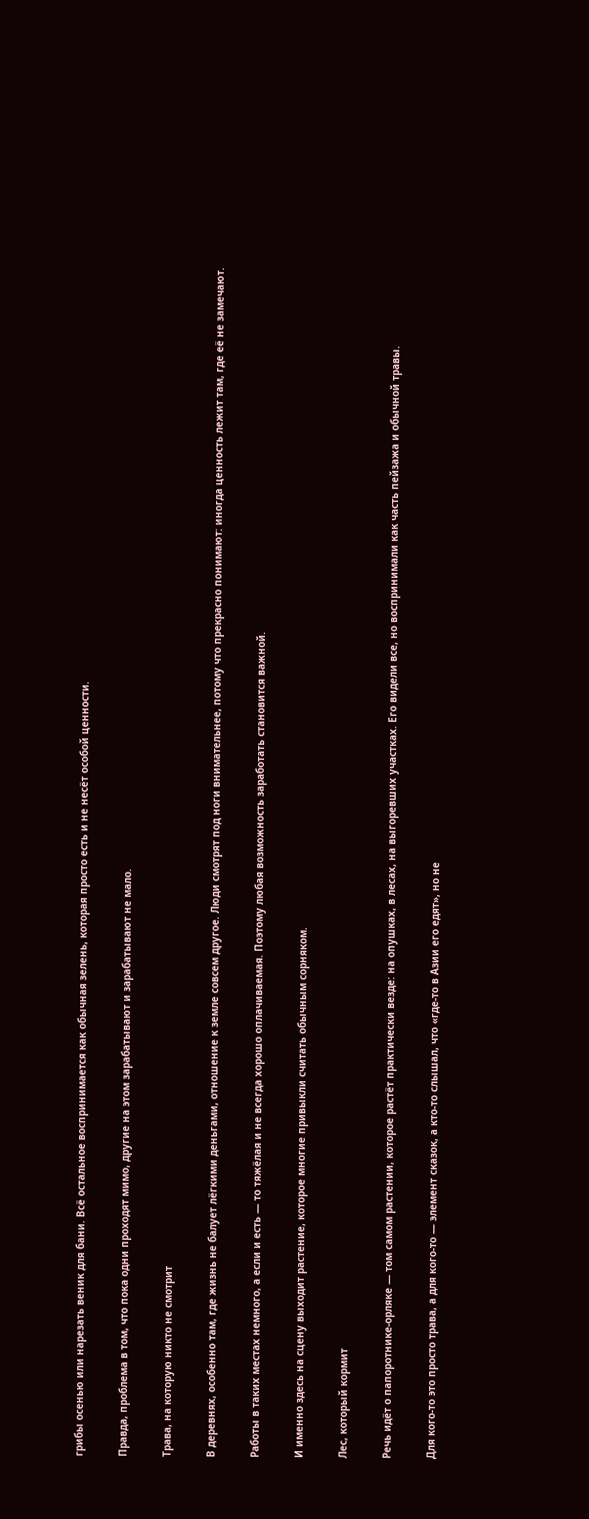грибы осенью или нарезать веник для бани. Всё остальное воспринимается как обычная зелень, которая просто есть и не несёт особой ценности.

Правда, проблема в том, что пока одни проходят мимо, другие на этом зарабатывают и зарабатывают не мало.

Трава, на которую никто не смотрит

В деревнях, особенно там, где жизнь не балует лёгкими деньгами, отношение к земле совсем другое. Люди смотрят под ноги внимательнее, потому что прекрасно понимают: иногда ценность лежит там, где её не замечают.

Работы в таких местах немного, а если и есть — то тяжёлая и не всегда хорошо оплачиваемая. Поэтому любая возможность заработать становится важной.

И именно здесь на сцену выходит растение, которое многие привыкли считать обычным сорняком.

Лес, который кормит

Речь идёт о папоротнике-орляке — том самом растении, которое растёт практически везде: на опушках, в лесах, на выгоревших участках. Его видели все, но воспринимали как часть пейзажа и обычной травы.

Для кого-то это просто трава, а для кого-то — элемент сказок, а кто-то слышал, что «где-то в Азии его едят», но не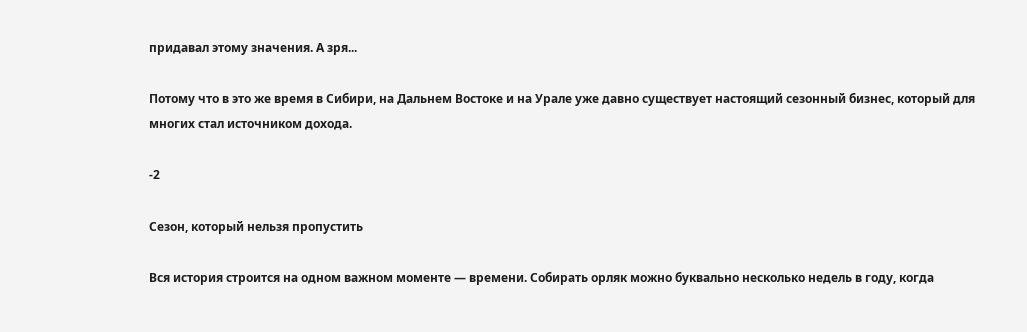придавал этому значения. А зря...

Потому что в это же время в Сибири, на Дальнем Востоке и на Урале уже давно существует настоящий сезонный бизнес, который для многих стал источником дохода.

-2

Сезон, который нельзя пропустить

Вся история строится на одном важном моменте — времени. Собирать орляк можно буквально несколько недель в году, когда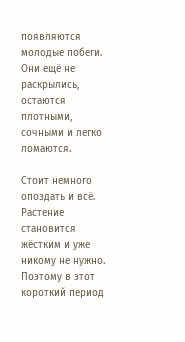появляются молодые побеги. Они ещё не раскрылись, остаются плотными, сочными и легко ломаются.

Стоит немного опоздать и всё. Растение становится жёстким и уже никому не нужно. Поэтому в этот короткий период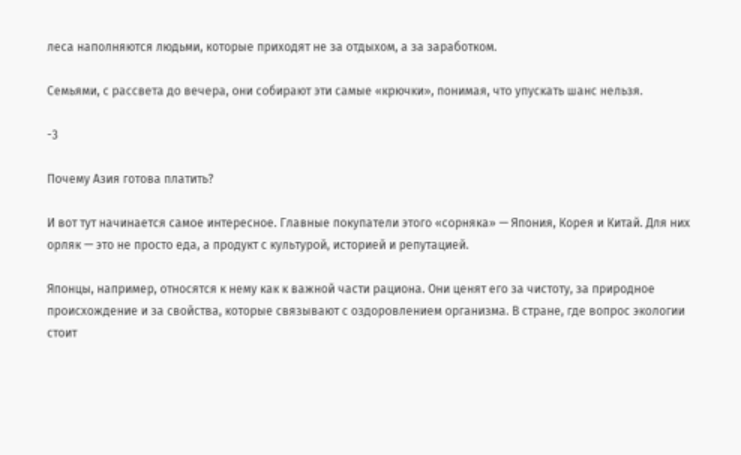леса наполняются людьми, которые приходят не за отдыхом, а за заработком.

Семьями, с рассвета до вечера, они собирают эти самые «крючки», понимая, что упускать шанс нельзя.

-3

Почему Азия готова платить?

И вот тут начинается самое интересное. Главные покупатели этого «сорняка» — Япония, Корея и Китай. Для них орляк — это не просто еда, а продукт с культурой, историей и репутацией.

Японцы, например, относятся к нему как к важной части рациона. Они ценят его за чистоту, за природное происхождение и за свойства, которые связывают с оздоровлением организма. В стране, где вопрос экологии стоит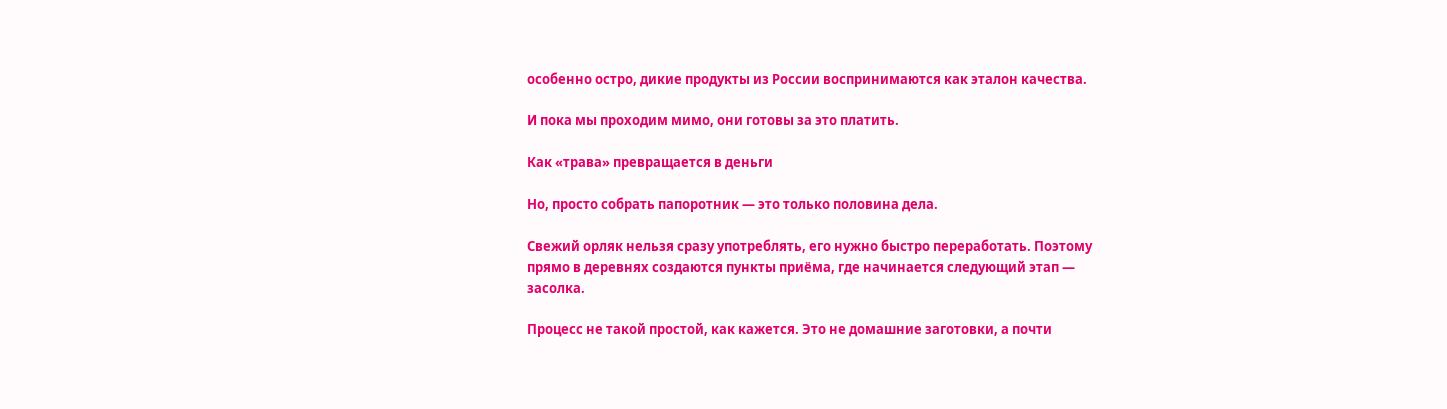особенно остро, дикие продукты из России воспринимаются как эталон качества.

И пока мы проходим мимо, они готовы за это платить.

Как «трава» превращается в деньги

Но, просто собрать папоротник — это только половина дела.

Свежий орляк нельзя сразу употреблять, его нужно быстро переработать. Поэтому прямо в деревнях создаются пункты приёма, где начинается следующий этап — засолка.

Процесс не такой простой, как кажется. Это не домашние заготовки, а почти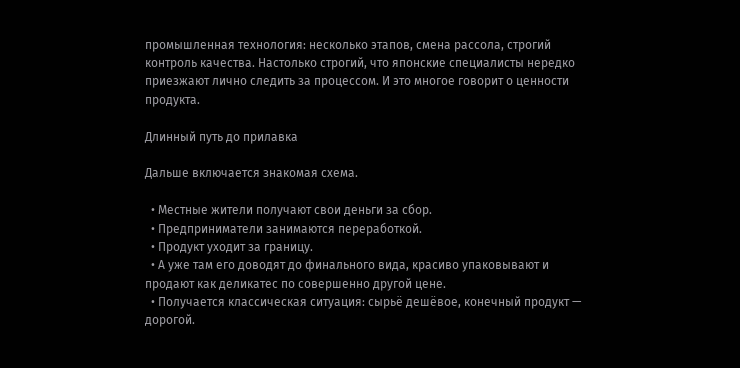промышленная технология: несколько этапов, смена рассола, строгий контроль качества. Настолько строгий, что японские специалисты нередко приезжают лично следить за процессом. И это многое говорит о ценности продукта.

Длинный путь до прилавка

Дальше включается знакомая схема.

  • Местные жители получают свои деньги за сбор.
  • Предприниматели занимаются переработкой.
  • Продукт уходит за границу.
  • А уже там его доводят до финального вида, красиво упаковывают и продают как деликатес по совершенно другой цене.
  • Получается классическая ситуация: сырьё дешёвое, конечный продукт — дорогой.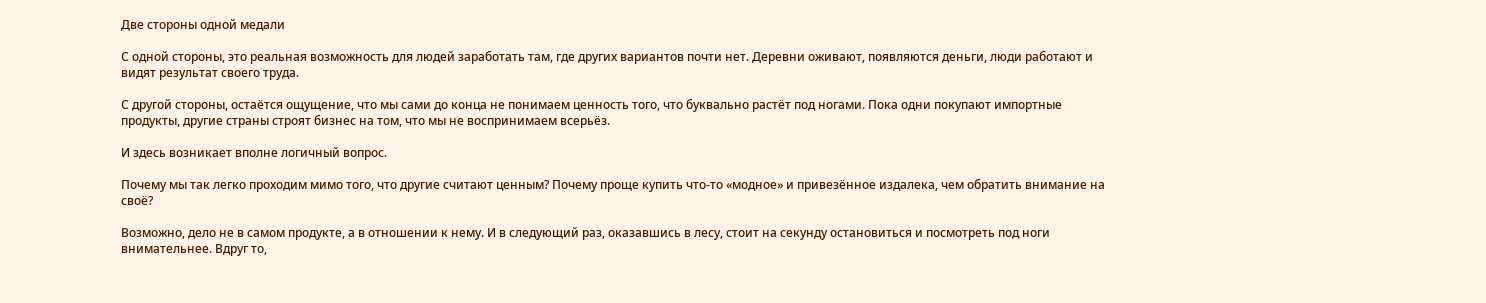Две стороны одной медали

С одной стороны, это реальная возможность для людей заработать там, где других вариантов почти нет. Деревни оживают, появляются деньги, люди работают и видят результат своего труда.

С другой стороны, остаётся ощущение, что мы сами до конца не понимаем ценность того, что буквально растёт под ногами. Пока одни покупают импортные продукты, другие страны строят бизнес на том, что мы не воспринимаем всерьёз.

И здесь возникает вполне логичный вопрос.

Почему мы так легко проходим мимо того, что другие считают ценным? Почему проще купить что-то «модное» и привезённое издалека, чем обратить внимание на своё?

Возможно, дело не в самом продукте, а в отношении к нему. И в следующий раз, оказавшись в лесу, стоит на секунду остановиться и посмотреть под ноги внимательнее. Вдруг то,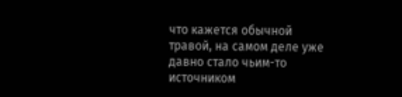что кажется обычной травой, на самом деле уже давно стало чьим-то источником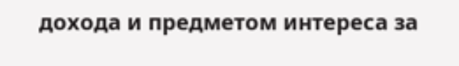дохода и предметом интереса за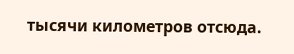тысячи километров отсюда.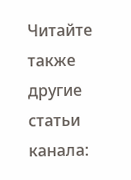Читайте также другие статьи канала: